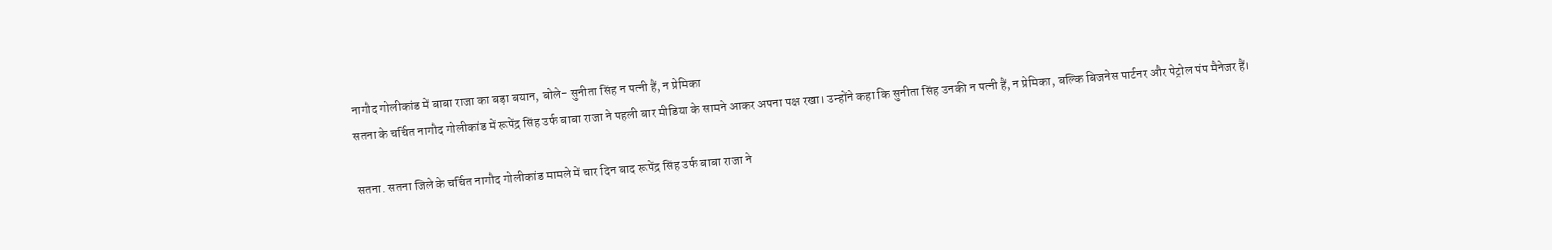नागौद गोलीकांड में बाबा राजा का बड़ा बयान, बोले- सुनीता सिंह न पत्नी हैं, न प्रेमिका
सतना के चर्चित नागौद गोलीकांड में रूपेंद्र सिंह उर्फ बाबा राजा ने पहली बार मीडिया के सामने आकर अपना पक्ष रखा। उन्होंने कहा कि सुनीता सिंह उनकी न पत्नी हैं, न प्रेमिका, बल्कि बिजनेस पार्टनर और पेट्रोल पंप मैनेजर हैं।

सतना. सतना जिले के चर्चित नागौद गोलीकांड मामले में चार दिन बाद रूपेंद्र सिंह उर्फ बाबा राजा ने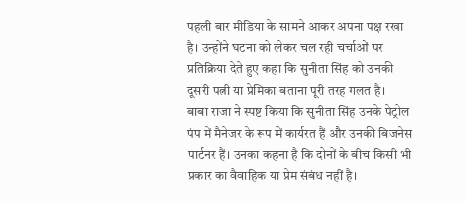पहली बार मीडिया के सामने आकर अपना पक्ष रखा है। उन्होंने घटना को लेकर चल रही चर्चाओं पर प्रतिक्रिया देते हुए कहा कि सुनीता सिंह को उनकी दूसरी पत्नी या प्रेमिका बताना पूरी तरह गलत है।
बाबा राजा ने स्पष्ट किया कि सुनीता सिंह उनके पेट्रोल पंप में मैनेजर के रूप में कार्यरत हैं और उनकी बिजनेस पार्टनर हैं। उनका कहना है कि दोनों के बीच किसी भी प्रकार का वैवाहिक या प्रेम संबंध नहीं है।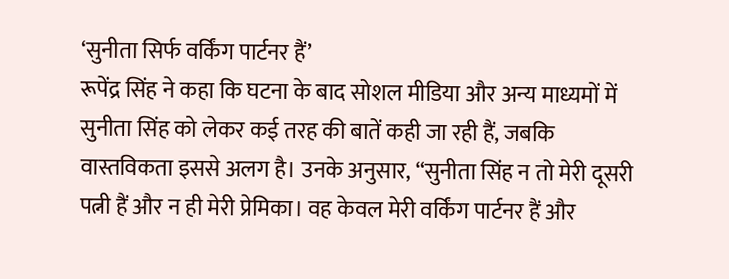‘सुनीता सिर्फ वर्किंग पार्टनर हैं’
रूपेंद्र सिंह ने कहा कि घटना के बाद सोशल मीडिया और अन्य माध्यमों में सुनीता सिंह को लेकर कई तरह की बातें कही जा रही हैं, जबकि वास्तविकता इससे अलग है। उनके अनुसार, “सुनीता सिंह न तो मेरी दूसरी पत्नी हैं और न ही मेरी प्रेमिका। वह केवल मेरी वर्किंग पार्टनर हैं और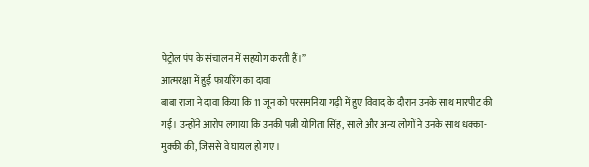पेट्रोल पंप के संचालन में सहयोग करती हैं।”
आत्मरक्षा में हुई फायरिंग का दावा
बाबा राजा ने दावा किया कि 11 जून को परसमनिया गढ़ी में हुए विवाद के दौरान उनके साथ मारपीट की गई। उन्होंने आरोप लगाया कि उनकी पत्नी योगिता सिंह, साले और अन्य लोगों ने उनके साथ धक्का-मुक्की की, जिससे वे घायल हो गए।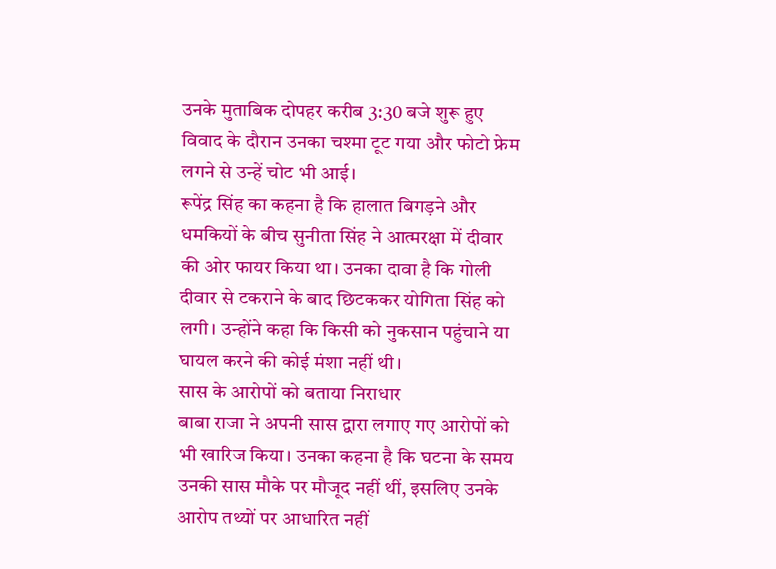उनके मुताबिक दोपहर करीब 3:30 बजे शुरू हुए विवाद के दौरान उनका चश्मा टूट गया और फोटो फ्रेम लगने से उन्हें चोट भी आई।
रूपेंद्र सिंह का कहना है कि हालात बिगड़ने और धमकियों के बीच सुनीता सिंह ने आत्मरक्षा में दीवार की ओर फायर किया था। उनका दावा है कि गोली दीवार से टकराने के बाद छिटककर योगिता सिंह को लगी। उन्होंने कहा कि किसी को नुकसान पहुंचाने या घायल करने की कोई मंशा नहीं थी।
सास के आरोपों को बताया निराधार
बाबा राजा ने अपनी सास द्वारा लगाए गए आरोपों को भी खारिज किया। उनका कहना है कि घटना के समय उनकी सास मौके पर मौजूद नहीं थीं, इसलिए उनके आरोप तथ्यों पर आधारित नहीं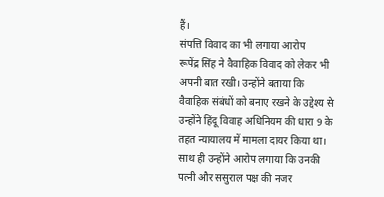हैं।
संपत्ति विवाद का भी लगाया आरोप
रूपेंद्र सिंह ने वैवाहिक विवाद को लेकर भी अपनी बात रखी। उन्होंने बताया कि वैवाहिक संबंधों को बनाए रखने के उद्देश्य से उन्होंने हिंदू विवाह अधिनियम की धारा 9 के तहत न्यायालय में मामला दायर किया था। साथ ही उन्होंने आरोप लगाया कि उनकी पत्नी और ससुराल पक्ष की नजर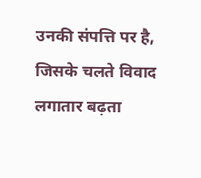उनकी संपत्ति पर है, जिसके चलते विवाद लगातार बढ़ता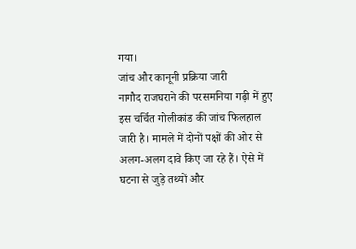गया।
जांच और कानूनी प्रक्रिया जारी
नागौद राजघराने की परसमनिया गढ़ी में हुए इस चर्चित गोलीकांड की जांच फिलहाल जारी है। मामले में दोनों पक्षों की ओर से अलग-अलग दावे किए जा रहे हैं। ऐसे में घटना से जुड़े तथ्यों और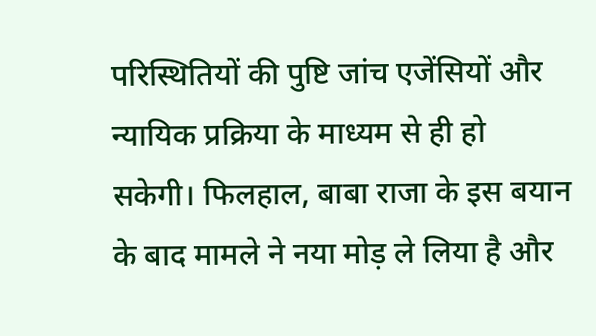परिस्थितियों की पुष्टि जांच एजेंसियों और न्यायिक प्रक्रिया के माध्यम से ही हो सकेगी। फिलहाल, बाबा राजा के इस बयान के बाद मामले ने नया मोड़ ले लिया है और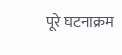पूरे घटनाक्रम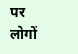पर लोगों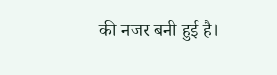की नजर बनी हुई है।